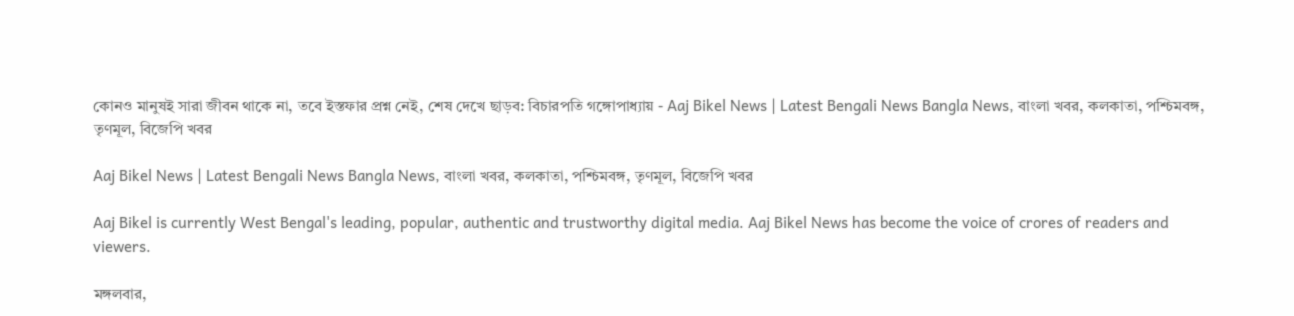কোনও মানুষই সারা জীবন থাকে না, তবে ইস্তফার প্রশ্ন নেই, শেষ দেখে ছাড়ব: বিচারপতি গঙ্গোপাধ্যায় - Aaj Bikel News | Latest Bengali News Bangla News, বাংলা খবর, কলকাতা, পশ্চিমবঙ্গ, তৃণমূল, বিজেপি খবর

Aaj Bikel News | Latest Bengali News Bangla News, বাংলা খবর, কলকাতা, পশ্চিমবঙ্গ, তৃণমূল, বিজেপি খবর

Aaj Bikel is currently West Bengal's leading, popular, authentic and trustworthy digital media. Aaj Bikel News has become the voice of crores of readers and viewers.

মঙ্গলবার,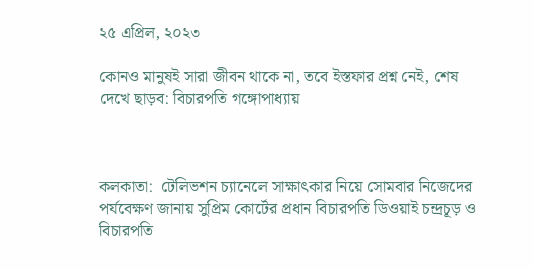২৫ এপ্রিল, ২০২৩

কোনও মানুষই সারা জীবন থাকে না, তবে ইস্তফার প্রশ্ন নেই, শেষ দেখে ছাড়ব: বিচারপতি গঙ্গোপাধ্যায়



কলকাতা:  টেলিভশন চ্যানেলে সাক্ষাৎকার নিয়ে সোমবার নিজেদের পর্যবেক্ষণ জানায় সুপ্রিম কোর্টের প্রধান বিচারপতি ডিওয়াই চন্দ্রচূড় ও বিচারপতি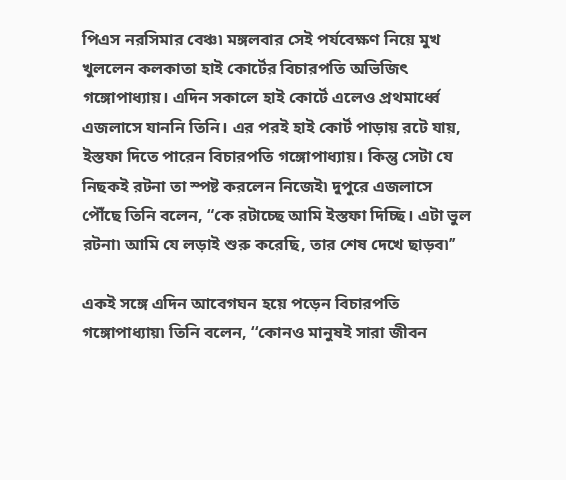পিএস নরসিমার বেঞ্চ৷ মঙ্গলবার সেই পর্যবেক্ষণ নিয়ে মুখ খুললেন কলকাতা হাই কোর্টের বিচারপতি অভিজিৎ গঙ্গোপাধ্যায়। এদিন সকালে হাই কোর্টে এলেও প্রথমার্ধ্বে এজলাসে যাননি তিনি। এর পরই হাই কোর্ট পাড়ায় রটে যায়, ইস্তফা দিতে পারেন বিচারপতি গঙ্গোপাধ্যায়। কিন্তু সেটা যে নিছকই রটনা তা স্পষ্ট করলেন নিজেই৷ দুপুরে এজলাসে পৌঁছে তিনি বলেন, “কে রটাচ্ছে আমি ইস্তফা দিচ্ছি। এটা ভুল রটনা৷ আমি যে লড়াই শুরু করেছি, তার শেষ দেখে ছাড়ব৷’’

একই সঙ্গে এদিন আবেগঘন হয়ে পড়েন বিচারপতি গঙ্গোপাধ্যায়৷ তিনি বলেন, ‘‘কোনও মানুষই সারা জীবন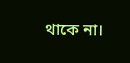থাকে না।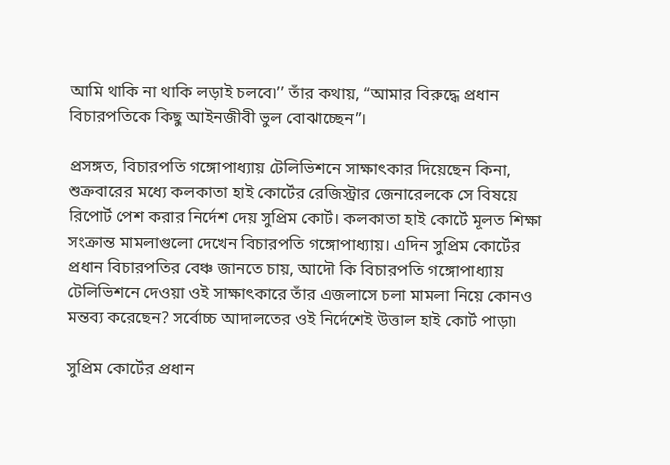আমি থাকি না থাকি লড়াই চলবে৷’’ তাঁর কথায়, “আমার বিরুদ্ধে প্রধান বিচারপতিকে কিছু আইনজীবী ভুল বোঝাচ্ছেন”।

প্রসঙ্গত, বিচারপতি গঙ্গোপাধ্যায় টেলিভিশনে সাক্ষাৎকার দিয়েছেন কিনা, শুক্রবারের মধ্যে কলকাতা হাই কোর্টের রেজিস্ট্রার জেনারেলকে সে বিষয়ে রিপোর্ট পেশ করার নির্দেশ দেয় সুপ্রিম কোর্ট। কলকাতা হাই কোর্টে মূলত শিক্ষা সংক্রান্ত মামলাগুলো দেখেন বিচারপতি গঙ্গোপাধ্যায়। এদিন সুপ্রিম কোর্টের প্রধান বিচারপতির বেঞ্চ জানতে চায়, আদৌ কি বিচারপতি গঙ্গোপাধ্যায় টেলিভিশনে দেওয়া ওই সাক্ষাৎকারে তাঁর এজলাসে চলা মামলা নিয়ে কোনও মন্তব্য করেছেন? সর্বোচ্চ আদালতের ওই নির্দেশেই উত্তাল হাই কোর্ট পাড়া৷

সুপ্রিম কোর্টের প্রধান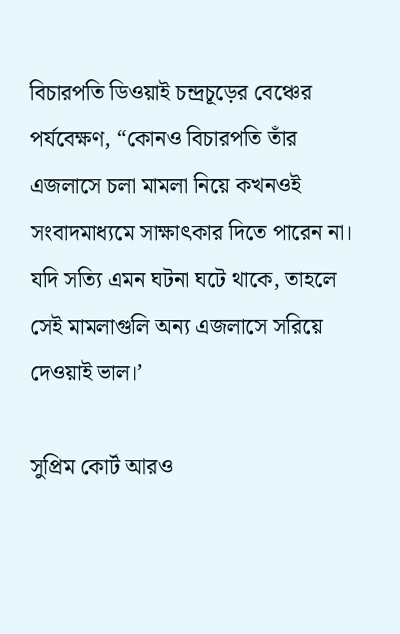বিচারপতি ডিওয়াই চন্দ্রচূড়ের বেঞ্চের পর্যবেক্ষণ, “কোনও বিচারপতি তাঁর এজলাসে চলা মামলা নিয়ে কখনওই সংবাদমাধ্যমে সাক্ষাৎকার দিতে পারেন না। যদি সত্যি এমন ঘটনা ঘটে থাকে, তাহলে সেই মামলাগুলি অন্য এজলাসে সরিয়ে দেওয়াই ভাল।’

সুপ্রিম কোর্ট আরও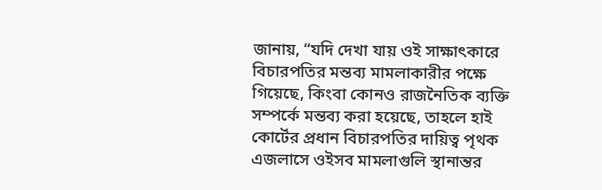জানায়, “যদি দেখা যায় ওই সাক্ষাৎকারে বিচারপতির মন্তব্য মামলাকারীর পক্ষে গিয়েছে, কিংবা কোনও রাজনৈতিক ব্যক্তি সম্পর্কে মন্তব্য করা হয়েছে, তাহলে হাই কোর্টের প্রধান বিচারপতির দায়িত্ব পৃথক এজলাসে ওইসব মামলাগুলি স্থানান্তর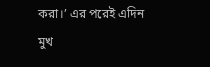করা।’ এর পরেই এদিন মুখ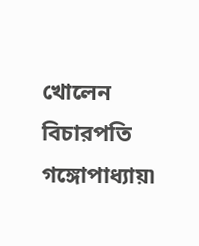খোলেন বিচারপতি গঙ্গোপাধ্যায়৷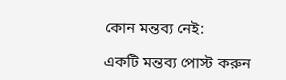কোন মন্তব্য নেই:

একটি মন্তব্য পোস্ট করুন